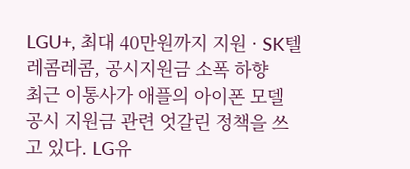LGU+, 최대 40만원까지 지원 · SK텔레콤레콤, 공시지원금 소폭 하향
최근 이통사가 애플의 아이폰 모델 공시 지원금 관련 엇갈린 정책을 쓰고 있다. LG유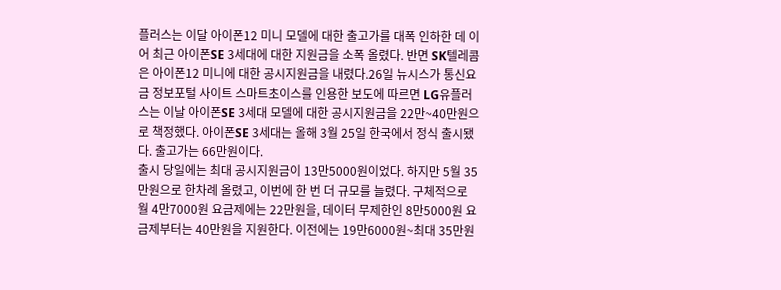플러스는 이달 아이폰12 미니 모델에 대한 출고가를 대폭 인하한 데 이어 최근 아이폰SE 3세대에 대한 지원금을 소폭 올렸다. 반면 SK텔레콤은 아이폰12 미니에 대한 공시지원금을 내렸다.26일 뉴시스가 통신요금 정보포털 사이트 스마트초이스를 인용한 보도에 따르면 LG유플러스는 이날 아이폰SE 3세대 모델에 대한 공시지원금을 22만~40만원으로 책정했다. 아이폰SE 3세대는 올해 3월 25일 한국에서 정식 출시됐다. 출고가는 66만원이다.
출시 당일에는 최대 공시지원금이 13만5000원이었다. 하지만 5월 35만원으로 한차례 올렸고, 이번에 한 번 더 규모를 늘렸다. 구체적으로 월 4만7000원 요금제에는 22만원을, 데이터 무제한인 8만5000원 요금제부터는 40만원을 지원한다. 이전에는 19만6000원~최대 35만원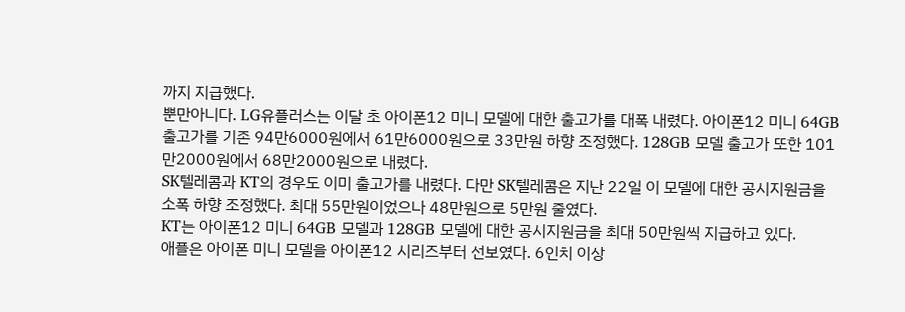까지 지급했다.
뿐만아니다. LG유플러스는 이달 초 아이폰12 미니 모델에 대한 출고가를 대폭 내렸다. 아이폰12 미니 64GB 출고가를 기존 94만6000원에서 61만6000원으로 33만원 하향 조정했다. 128GB 모델 출고가 또한 101만2000원에서 68만2000원으로 내렸다.
SK텔레콤과 KT의 경우도 이미 출고가를 내렸다. 다만 SK텔레콤은 지난 22일 이 모델에 대한 공시지원금을 소폭 하향 조정했다. 최대 55만원이었으나 48만원으로 5만원 줄였다.
KT는 아이폰12 미니 64GB 모델과 128GB 모델에 대한 공시지원금을 최대 50만원씩 지급하고 있다.
애플은 아이폰 미니 모델을 아이폰12 시리즈부터 선보였다. 6인치 이상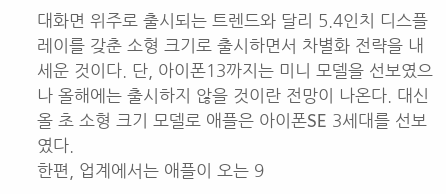대화면 위주로 출시되는 트렌드와 달리 5.4인치 디스플레이를 갖춘 소형 크기로 출시하면서 차별화 전략을 내세운 것이다. 단, 아이폰13까지는 미니 모델을 선보였으나 올해에는 출시하지 않을 것이란 전망이 나온다. 대신 올 초 소형 크기 모델로 애플은 아이폰SE 3세대를 선보였다.
한편, 업계에서는 애플이 오는 9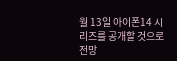월 13일 아이폰14 시리즈를 공개할 것으로 전망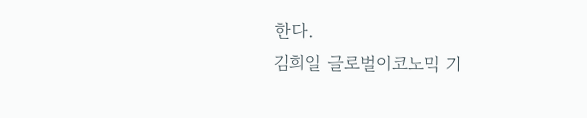한다.
김희일 글로벌이코노믹 기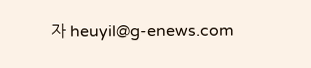자 heuyil@g-enews.com